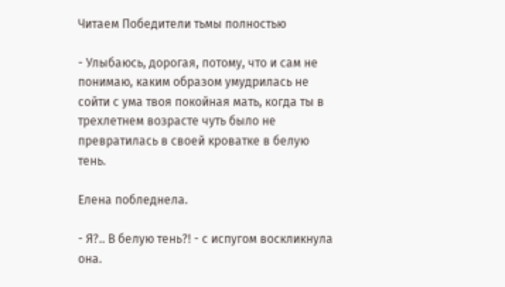Читаем Победители тьмы полностью

- Улыбаюсь, дорогая, потому, что и сам не понимаю, каким образом умудрилась не сойти с ума твоя покойная мать, когда ты в трехлетнем возрасте чуть было не превратилась в своей кроватке в белую тень.

Елена побледнела.

- Я?.. В белую тень?! - с испугом воскликнула она.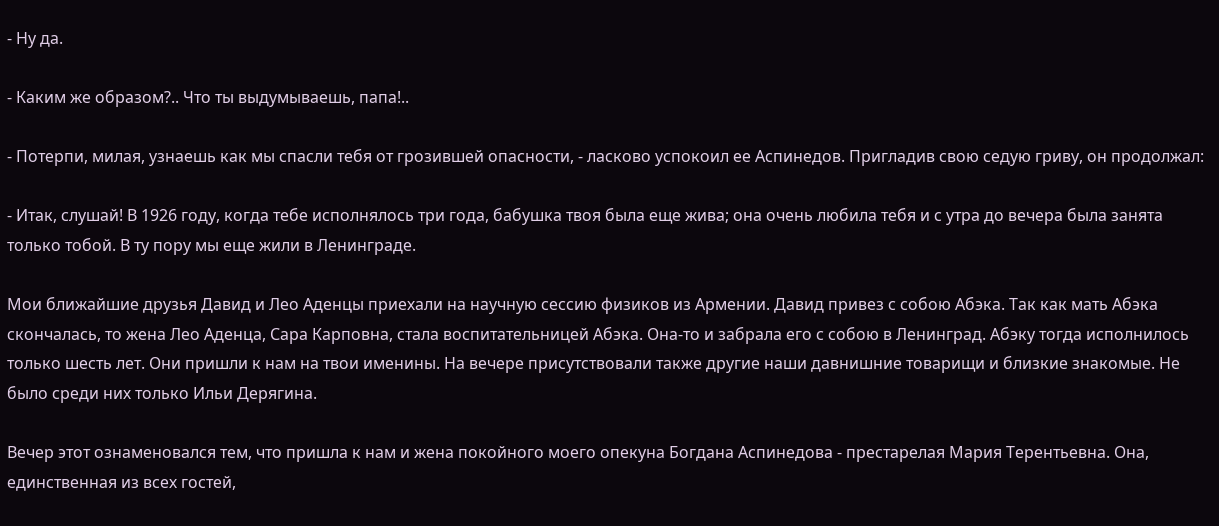- Ну да.

- Каким же образом?.. Что ты выдумываешь, папа!..

- Потерпи, милая, узнаешь как мы спасли тебя от грозившей опасности, - ласково успокоил ее Аспинедов. Пригладив свою седую гриву, он продолжал:

- Итак, слушай! В 1926 году, когда тебе исполнялось три года, бабушка твоя была еще жива; она очень любила тебя и с утра до вечера была занята только тобой. В ту пору мы еще жили в Ленинграде.

Мои ближайшие друзья Давид и Лео Аденцы приехали на научную сессию физиков из Армении. Давид привез с собою Абэка. Так как мать Абэка скончалась, то жена Лео Аденца, Сара Карповна, стала воспитательницей Абэка. Она-то и забрала его с собою в Ленинград. Абэку тогда исполнилось только шесть лет. Они пришли к нам на твои именины. На вечере присутствовали также другие наши давнишние товарищи и близкие знакомые. Не было среди них только Ильи Дерягина.

Вечер этот ознаменовался тем, что пришла к нам и жена покойного моего опекуна Богдана Аспинедова - престарелая Мария Терентьевна. Она, единственная из всех гостей,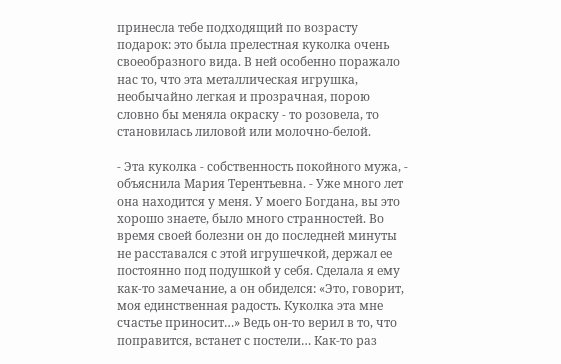принесла тебе подходящий по возрасту подарок: это была прелестная куколка очень своеобразного вида. В ней особенно поражало нас то, что эта металлическая игрушка, необычайно легкая и прозрачная, порою словно бы меняла окраску - то розовела, то становилась лиловой или молочно-белой.

- Эта куколка - собственность покойного мужа, - объяснила Мария Терентьевна. - Уже много лет она находится у меня. У моего Богдана, вы это хорошо знаете, было много странностей. Во время своей болезни он до последней минуты не расставался с этой игрушечкой, держал ее постоянно под подушкой у себя. Сделала я ему как-то замечание, а он обиделся: «Это, говорит, моя единственная радость. Куколка эта мне счастье приносит…» Ведь он-то верил в то, что поправится, встанет с постели… Как-то раз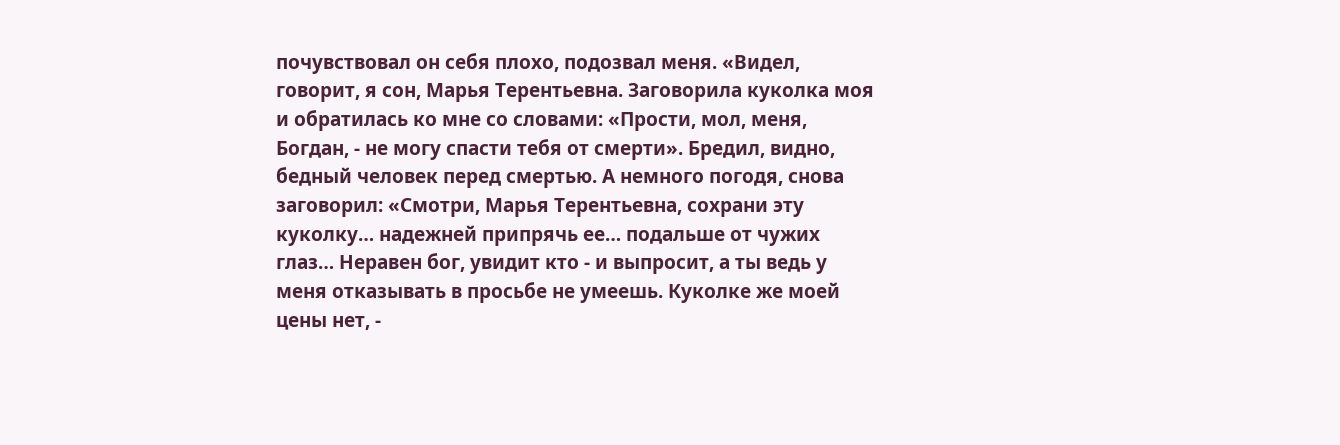почувствовал он себя плохо, подозвал меня. «Видел, говорит, я сон, Марья Терентьевна. Заговорила куколка моя и обратилась ко мне со словами: «Прости, мол, меня, Богдан, - не могу спасти тебя от смерти». Бредил, видно, бедный человек перед смертью. А немного погодя, снова заговорил: «Смотри, Марья Терентьевна, сохрани эту куколку… надежней припрячь ее… подальше от чужих глаз… Неравен бог, увидит кто - и выпросит, а ты ведь у меня отказывать в просьбе не умеешь. Куколке же моей цены нет, -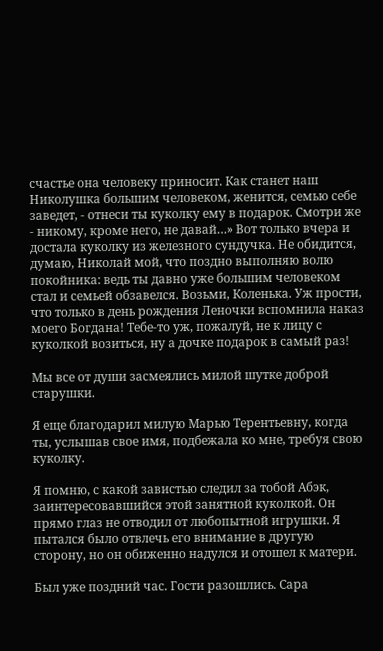счастье она человеку приносит. Как станет наш Николушка большим человеком, женится, семью себе заведет, - отнеси ты куколку ему в подарок. Смотри же - никому, кроме него, не давай…» Вот только вчера и достала куколку из железного сундучка. Не обидится, думаю, Николай мой, что поздно выполняю волю покойника: ведь ты давно уже большим человеком стал и семьей обзавелся. Возьми, Коленька. Уж прости, что только в день рождения Леночки вспомнила наказ моего Богдана! Тебе-то уж, пожалуй, не к лицу с куколкой возиться, ну а дочке подарок в самый раз!

Мы все от души засмеялись милой шутке доброй старушки.

Я еще благодарил милую Марью Терентьевну, когда ты, услышав свое имя, подбежала ко мне, требуя свою куколку.

Я помню, с какой завистью следил за тобой Абэк, заинтересовавшийся этой занятной куколкой. Он прямо глаз не отводил от любопытной игрушки. Я пытался было отвлечь его внимание в другую сторону, но он обиженно надулся и отошел к матери.

Был уже поздний час. Гости разошлись. Сара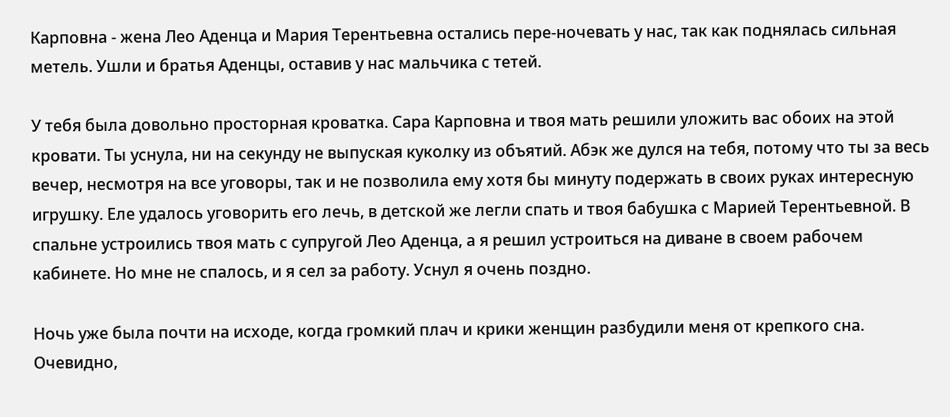Карповна - жена Лео Аденца и Мария Терентьевна остались пере-ночевать у нас, так как поднялась сильная метель. Ушли и братья Аденцы, оставив у нас мальчика с тетей.

У тебя была довольно просторная кроватка. Сара Карповна и твоя мать решили уложить вас обоих на этой кровати. Ты уснула, ни на секунду не выпуская куколку из объятий. Абэк же дулся на тебя, потому что ты за весь вечер, несмотря на все уговоры, так и не позволила ему хотя бы минуту подержать в своих руках интересную игрушку. Еле удалось уговорить его лечь, в детской же легли спать и твоя бабушка с Марией Терентьевной. В спальне устроились твоя мать с супругой Лео Аденца, а я решил устроиться на диване в своем рабочем кабинете. Но мне не спалось, и я сел за работу. Уснул я очень поздно.

Ночь уже была почти на исходе, когда громкий плач и крики женщин разбудили меня от крепкого сна. Очевидно,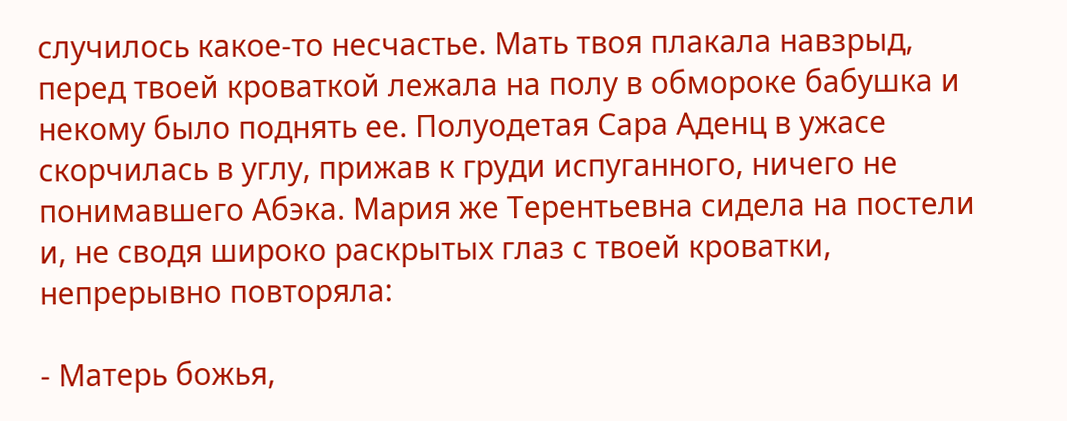случилось какое-то несчастье. Мать твоя плакала навзрыд, перед твоей кроваткой лежала на полу в обмороке бабушка и некому было поднять ее. Полуодетая Сара Аденц в ужасе скорчилась в углу, прижав к груди испуганного, ничего не понимавшего Абэка. Мария же Терентьевна сидела на постели и, не сводя широко раскрытых глаз с твоей кроватки, непрерывно повторяла:

- Матерь божья,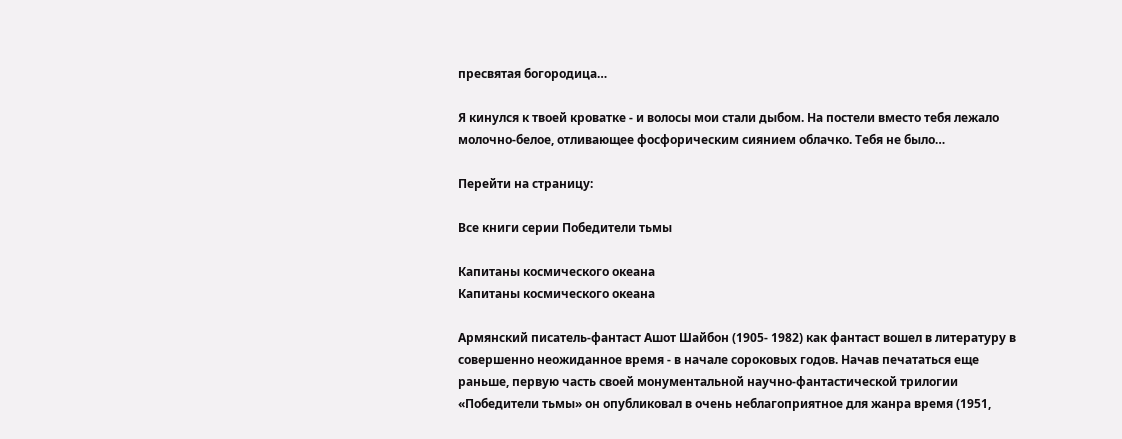пресвятая богородица…

Я кинулся к твоей кроватке - и волосы мои стали дыбом. На постели вместо тебя лежало молочно-белое, отливающее фосфорическим сиянием облачко. Тебя не было…

Перейти на страницу:

Все книги серии Победители тьмы

Капитаны космического океана
Капитаны космического океана

Армянский писатель-фантаст Ашот Шайбон (1905- 1982) как фантаст вошел в литературу в совершенно неожиданное время - в начале сороковых годов. Начав печататься еще раньше, первую часть своей монументальной научно-фантастической трилогии «Победители тьмы» он опубликовал в очень неблагоприятное для жанра время (1951,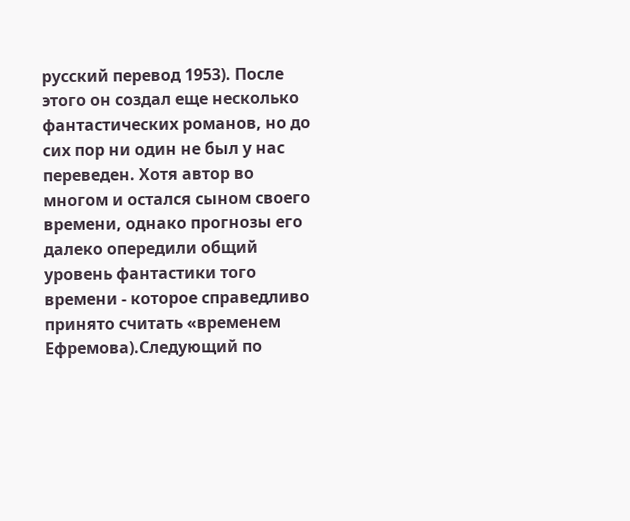русский перевод 1953). После этого он создал еще несколько фантастических романов, но до сих пор ни один не был у нас переведен. Хотя автор во многом и остался сыном своего времени, однако прогнозы его далеко опередили общий уровень фантастики того времени - которое справедливо принято считать «временем Ефремова).Следующий по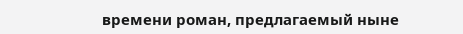времени роман, предлагаемый ныне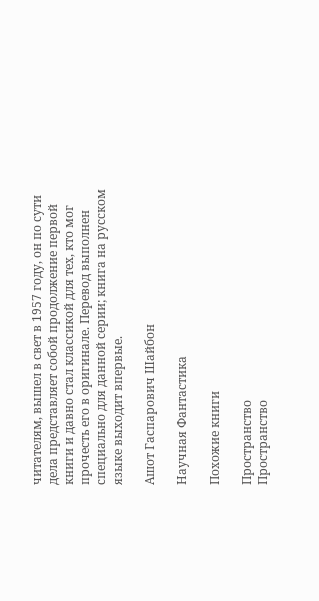читателям, вышел в свет в 1957 году, он по сути дела представляет собой продолжение первой книги и давно стал классикой для тех, кто мог прочесть его в оригинале. Перевод выполнен специально для данной серии; книга на русском языке выходит впервые.

Ашот Гаспарович Шайбон

Научная Фантастика

Похожие книги

Пространство
Пространство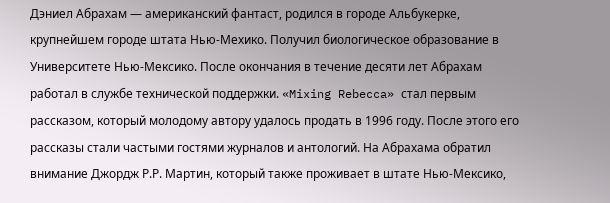Дэниел Абрахам — американский фантаст, родился в городе Альбукерке, крупнейшем городе штата Нью-Мехико. Получил биологическое образование в Университете Нью-Мексико. После окончания в течение десяти лет Абрахам работал в службе технической поддержки. «Mixing Rebecca» стал первым рассказом, который молодому автору удалось продать в 1996 году. После этого его рассказы стали частыми гостями журналов и антологий. На Абрахама обратил внимание Джордж Р.Р. Мартин, который также проживает в штате Нью-Мексико,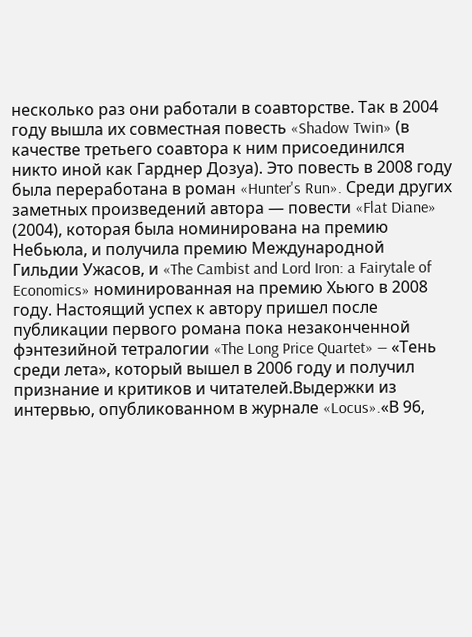несколько раз они работали в соавторстве. Так в 2004 году вышла их совместная повесть «Shadow Twin» (в качестве третьего соавтора к ним присоединился никто иной как Гарднер Дозуа). Это повесть в 2008 году была переработана в роман «Hunter's Run». Среди других заметных произведений автора — повести «Flat Diane» (2004), которая была номинирована на премию Небьюла, и получила премию Международной Гильдии Ужасов, и «The Cambist and Lord Iron: a Fairytale of Economics» номинированная на премию Хьюго в 2008 году. Настоящий успех к автору пришел после публикации первого романа пока незаконченной фэнтезийной тетралогии «The Long Price Quartet» — «Тень среди лета», который вышел в 2006 году и получил признание и критиков и читателей.Выдержки из интервью, опубликованном в журнале «Locus».«В 96,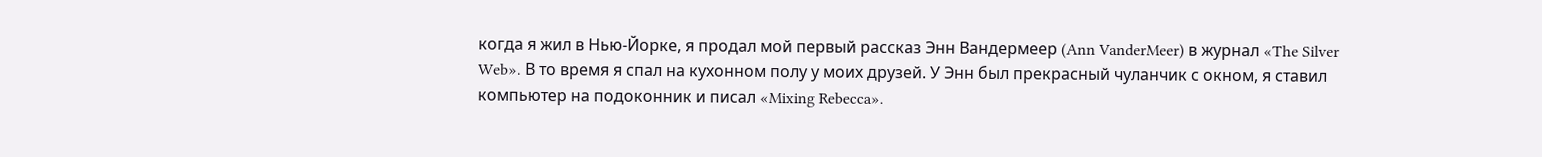когда я жил в Нью-Йорке, я продал мой первый рассказ Энн Вандермеер (Ann VanderMeer) в журнал «The Silver Web». В то время я спал на кухонном полу у моих друзей. У Энн был прекрасный чуланчик с окном, я ставил компьютер на подоконник и писал «Mixing Rebecca».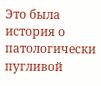Это была история о патологически пугливой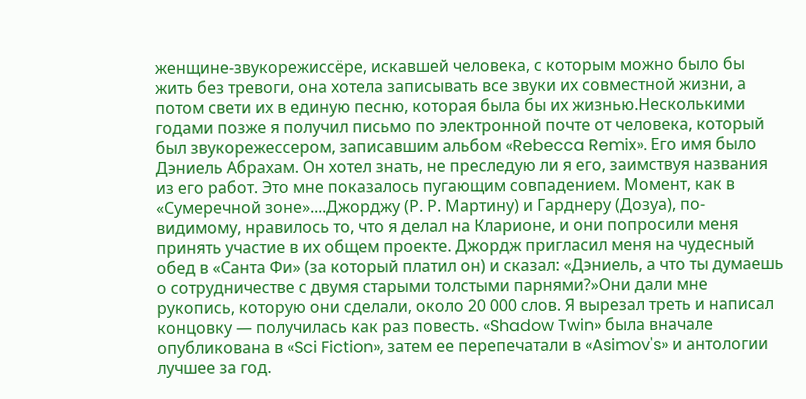женщине-звукорежиссёре, искавшей человека, с которым можно было бы жить без тревоги, она хотела записывать все звуки их совместной жизни, а потом свети их в единую песню, которая была бы их жизнью.Несколькими годами позже я получил письмо по электронной почте от человека, который был звукорежессером, записавшим альбом «Rebecca Remix». Его имя было Дэниель Абрахам. Он хотел знать, не преследую ли я его, заимствуя названия из его работ. Это мне показалось пугающим совпадением. Момент, как в «Сумеречной зоне»....Джорджу (Р. Р. Мартину) и Гарднеру (Дозуа), по-видимому, нравилось то, что я делал на Кларионе, и они попросили меня принять участие в их общем проекте. Джордж пригласил меня на чудесный обед в «Санта Фи» (за который платил он) и сказал: «Дэниель, а что ты думаешь о сотрудничестве с двумя старыми толстыми парнями?»Они дали мне рукопись, которую они сделали, около 20 000 слов. Я вырезал треть и написал концовку — получилась как раз повесть. «Shadow Twin» была вначале опубликована в «Sci Fiction», затем ее перепечатали в «Asimov's» и антологии лучшее за год.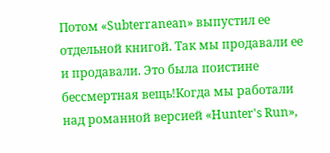Потом «Subterranean» выпустил ее отдельной книгой. Так мы продавали ее и продавали. Это была поистине бессмертная вещь!Когда мы работали над романной версией «Hunter's Run»,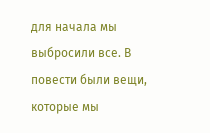для начала мы выбросили все. В повести были вещи, которые мы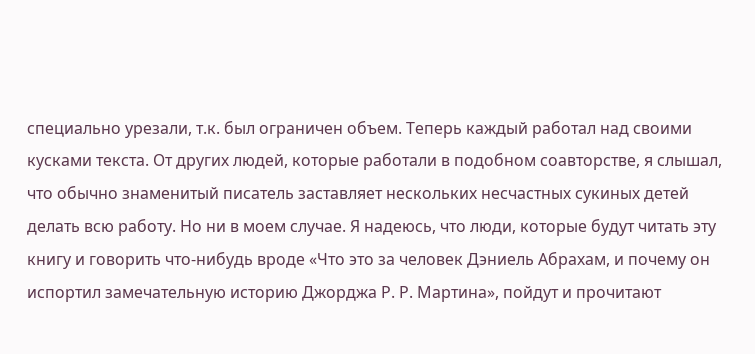специально урезали, т.к. был ограничен объем. Теперь каждый работал над своими кусками текста. От других людей, которые работали в подобном соавторстве, я слышал, что обычно знаменитый писатель заставляет нескольких несчастных сукиных детей делать всю работу. Но ни в моем случае. Я надеюсь, что люди, которые будут читать эту книгу и говорить что-нибудь вроде «Что это за человек Дэниель Абрахам, и почему он испортил замечательную историю Джорджа Р. Р. Мартина», пойдут и прочитают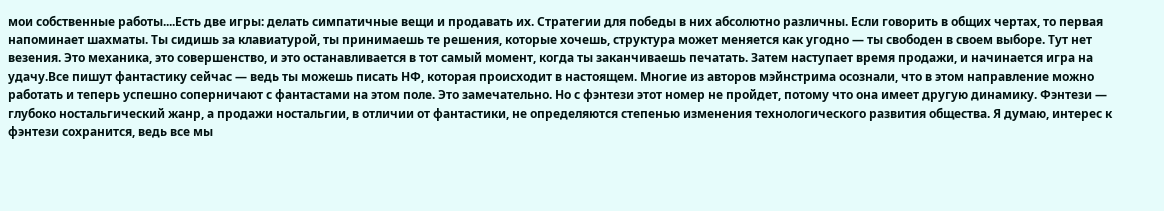мои собственные работы....Есть две игры: делать симпатичные вещи и продавать их. Стратегии для победы в них абсолютно различны. Если говорить в общих чертах, то первая напоминает шахматы. Ты сидишь за клавиатурой, ты принимаешь те решения, которые хочешь, структура может меняется как угодно — ты свободен в своем выборе. Тут нет везения. Это механика, это совершенство, и это останавливается в тот самый момент, когда ты заканчиваешь печатать. Затем наступает время продажи, и начинается игра на удачу.Все пишут фантастику сейчас — ведь ты можешь писать НФ, которая происходит в настоящем. Многие из авторов мэйнстрима осознали, что в этом направление можно работать и теперь успешно соперничают с фантастами на этом поле. Это замечательно. Но с фэнтези этот номер не пройдет, потому что она имеет другую динамику. Фэнтези — глубоко ностальгический жанр, а продажи ностальгии, в отличии от фантастики, не определяются степенью изменения технологического развития общества. Я думаю, интерес к фэнтези сохранится, ведь все мы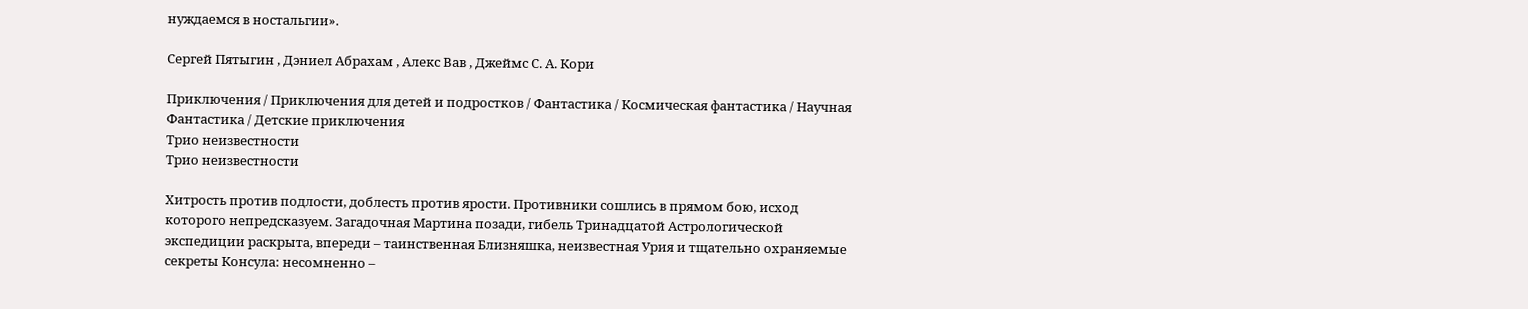нуждаемся в ностальгии».

Сергей Пятыгин , Дэниел Абрахам , Алекс Вав , Джеймс С. А. Кори

Приключения / Приключения для детей и подростков / Фантастика / Космическая фантастика / Научная Фантастика / Детские приключения
Трио неизвестности
Трио неизвестности

Хитрость против подлости, доблесть против ярости. Противники сошлись в прямом бою, исход которого непредсказуем. Загадочная Мартина позади, гибель Тринадцатой Астрологической экспедиции раскрыта, впереди – таинственная Близняшка, неизвестная Урия и тщательно охраняемые секреты Консула: несомненно –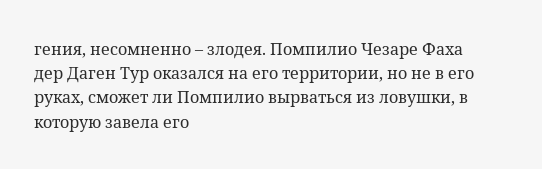гения, несомненно – злодея. Помпилио Чезаре Фаха дер Даген Тур оказался на его территории, но не в его руках, сможет ли Помпилио вырваться из ловушки, в которую завела его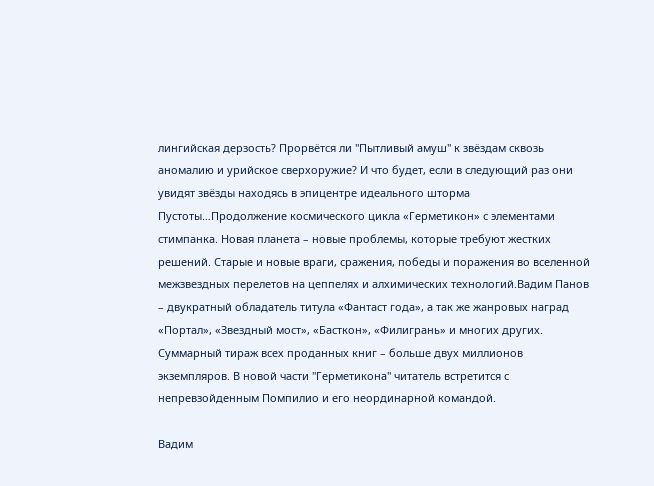лингийская дерзость? Прорвётся ли "Пытливый амуш" к звёздам сквозь аномалию и урийское сверхоружие? И что будет, если в следующий раз они увидят звёзды находясь в эпицентре идеального шторма Пустоты…Продолжение космического цикла «Герметикон» с элементами стимпанка. Новая планета – новые проблемы, которые требуют жестких решений. Старые и новые враги, сражения, победы и поражения во вселенной межзвездных перелетов на цеппелях и алхимических технологий.Вадим Панов – двукратный обладатель титула «Фантаст года», а так же жанровых наград «Портал», «Звездный мост», «Басткон», «Филигрань» и многих других. Суммарный тираж всех проданных книг – больше двух миллионов экземпляров. В новой части "Герметикона" читатель встретится с непревзойденным Помпилио и его неординарной командой.

Вадим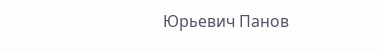Юрьевич Панов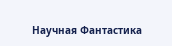Научная Фантастика